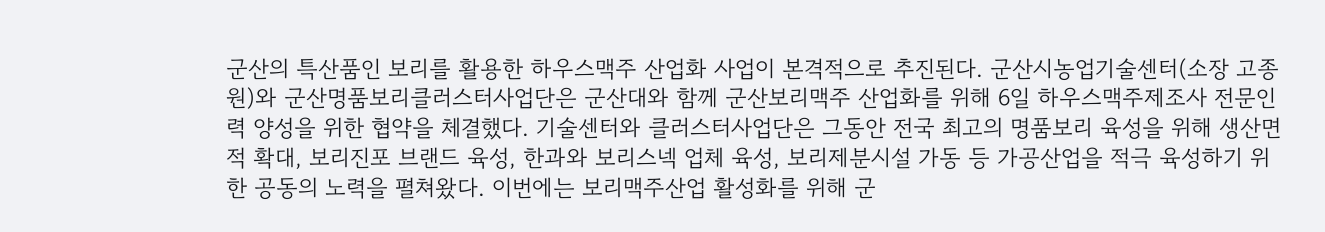군산의 특산품인 보리를 활용한 하우스맥주 산업화 사업이 본격적으로 추진된다. 군산시농업기술센터(소장 고종원)와 군산명품보리클러스터사업단은 군산대와 함께 군산보리맥주 산업화를 위해 6일 하우스맥주제조사 전문인력 양성을 위한 협약을 체결했다. 기술센터와 클러스터사업단은 그동안 전국 최고의 명품보리 육성을 위해 생산면적 확대, 보리진포 브랜드 육성, 한과와 보리스넥 업체 육성, 보리제분시설 가동 등 가공산업을 적극 육성하기 위한 공동의 노력을 펼쳐왔다. 이번에는 보리맥주산업 활성화를 위해 군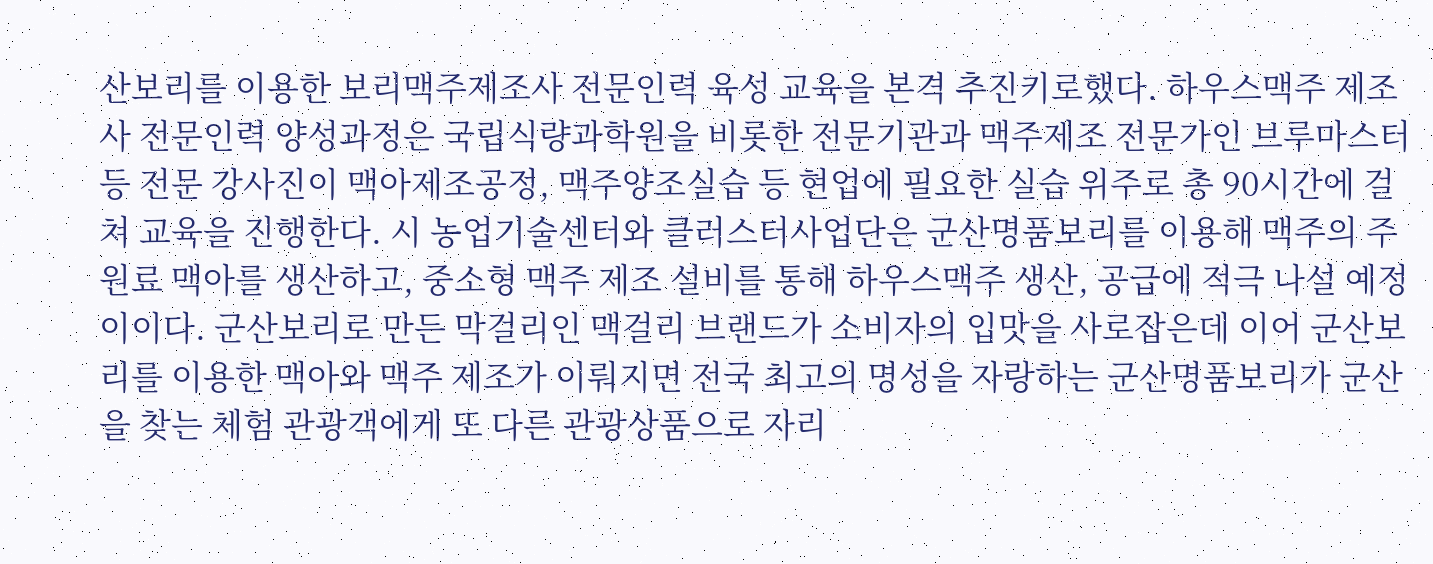산보리를 이용한 보리맥주제조사 전문인력 육성 교육을 본격 추진키로했다. 하우스맥주 제조사 전문인력 양성과정은 국립식량과학원을 비롯한 전문기관과 맥주제조 전문가인 브루마스터 등 전문 강사진이 맥아제조공정, 맥주양조실습 등 현업에 필요한 실습 위주로 총 90시간에 걸쳐 교육을 진행한다. 시 농업기술센터와 클러스터사업단은 군산명품보리를 이용해 맥주의 주원료 맥아를 생산하고, 중소형 맥주 제조 설비를 통해 하우스맥주 생산, 공급에 적극 나설 예정이이다. 군산보리로 만든 막걸리인 맥걸리 브랜드가 소비자의 입맛을 사로잡은데 이어 군산보리를 이용한 맥아와 맥주 제조가 이뤄지면 전국 최고의 명성을 자랑하는 군산명품보리가 군산을 찾는 체험 관광객에게 또 다른 관광상품으로 자리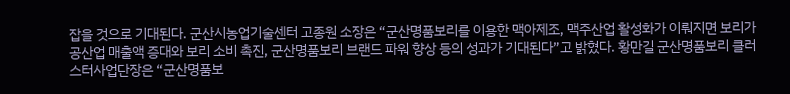잡을 것으로 기대된다. 군산시농업기술센터 고종원 소장은 “군산명품보리를 이용한 맥아제조, 맥주산업 활성화가 이뤄지면 보리가공산업 매출액 증대와 보리 소비 촉진, 군산명품보리 브랜드 파워 향상 등의 성과가 기대된다”고 밝혔다. 황만길 군산명품보리 클러스터사업단장은 “군산명품보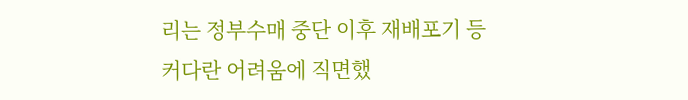리는 정부수매 중단 이후 재배포기 등 커다란 어려움에 직면했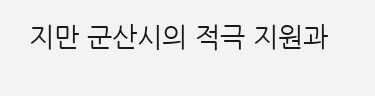지만 군산시의 적극 지원과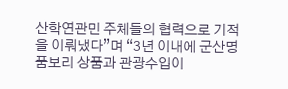산학연관민 주체들의 협력으로 기적을 이뤄냈다”며 “3년 이내에 군산명품보리 상품과 관광수입이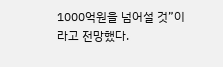1000억원을 넘어설 것”이라고 전망했다.